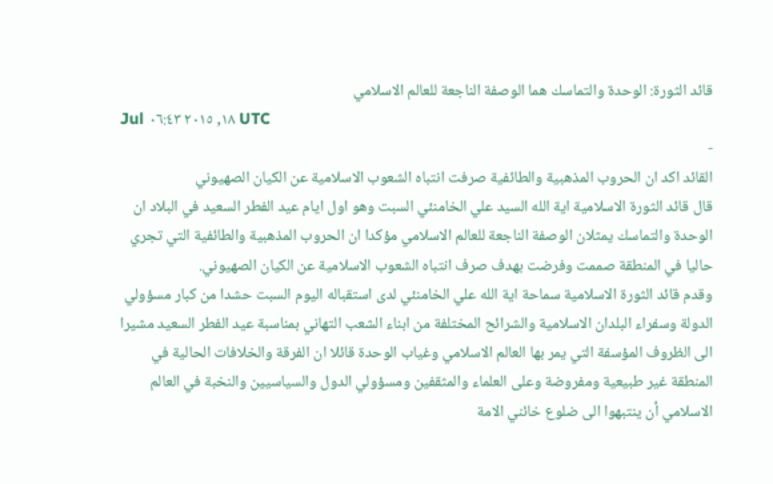قائد الثورة: الوحدة والتماسك هما الوصفة الناجعة للعالم الاسلامي
Jul ١٨, ٢٠١٥ ٠٦:٤٣ UTC
-
القائد اكد ان الحروب المذهبية والطائفية صرفت انتباه الشعوب الاسلامية عن الكيان الصهيوني
قال قائد الثورة الاسلامية اية الله السيد علي الخامنئي السبت وهو اول ايام عيد الفطر السعيد في البلاد ان الوحدة والتماسك يمثلان الوصفة الناجعة للعالم الاسلامي مؤكدا ان الحروب المذهبية والطائفية التي تجري حاليا في المنطقة صممت وفرضت بهدف صرف انتباه الشعوب الاسلامية عن الكيان الصهيوني.
وقدم قائد الثورة الاسلامية سماحة اية الله علي الخامنئي لدى استقباله اليوم السبت حشدا من كبار مسؤولي الدولة وسفراء البلدان الاسلامية والشرائح المختلفة من ابناء الشعب التهاني بمناسبة عيد الفطر السعيد مشيرا الى الظروف المؤسفة التي يمر بها العالم الاسلامي وغياب الوحدة قائلا ان الفرقة والخلافات الحالية في المنطقة غير طبيعية ومفروضة وعلى العلماء والمثقفين ومسؤولي الدول والسياسيين والنخبة في العالم الاسلامي أن ينتبهوا الى ضلوع خائني الامة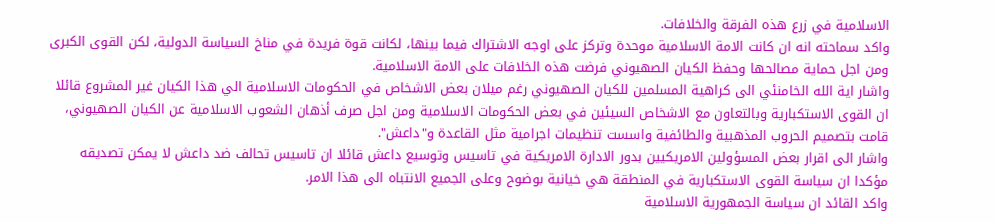الاسلامية في زرع هذه الفرقة والخلافات.
واكد سماحته انه ان كانت الامة الاسلامية موحدة وتركز على اوجه الاشتراك فيما بينها، لكانت قوة فريدة في مناخ السياسة الدولية، لكن القوى الكبرى ومن اجل حماية مصالحها وحفظ الكيان الصهيوني فرضت هذه الخلافات على الامة الاسلامية.
واشار اية الله الخامنئي الى كراهية المسلمين للكيان الصهيوني رغم ميلان بعض الاشخاص في الحكومات الاسلامية الي هذا الكيان غير المشروع قائلا ان القوى الاستكبارية وبالتعاون مع الاشخاص السيئين في بعض الحكومات الاسلامية ومن اجل صرف أذهان الشعوب الاسلامية عن الكيان الصهيوني، قامت بتصميم الحروب المذهبية والطائفية واسست تنظيمات اجرامية مثل القاعدة و"داعش".
واشار الى اقرار بعض المسؤولين الامريكيين بدور الادارة الامريكية في تاسيس وتوسيع داعش قائلا ان تاسيس تحالف ضد داعش لا يمكن تصديقه مؤكدا ان سياسة القوى الاستكبارية في المنطقة هي خيانية بوضوح وعلى الجميع الانتباه الى هذا الامر.
واكد القائد ان سياسة الجمهورية الاسلامية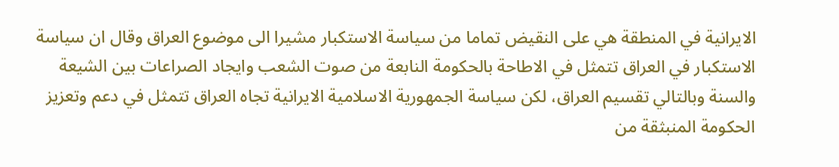الايرانية في المنطقة هي على النقيض تماما من سياسة الاستكبار مشيرا الى موضوع العراق وقال ان سياسة الاستكبار في العراق تتمثل في الاطاحة بالحكومة النابعة من صوت الشعب وايجاد الصراعات بين الشيعة والسنة وبالتالي تقسيم العراق، لكن سياسة الجمهورية الاسلامية الايرانية تجاه العراق تتمثل في دعم وتعزيز الحكومة المنبثقة من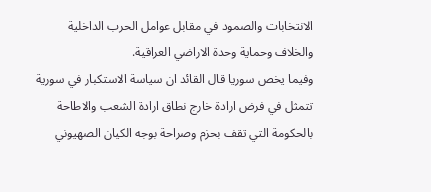الانتخابات والصمود في مقابل عوامل الحرب الداخلية والخلاف وحماية وحدة الاراضي العراقية.
وفيما يخص سوريا قال القائد ان سياسة الاستكبار في سورية تتمثل في فرض ارادة خارج نطاق ارادة الشعب والاطاحة بالحكومة التي تقف بحزم وصراحة بوجه الكيان الصهيوني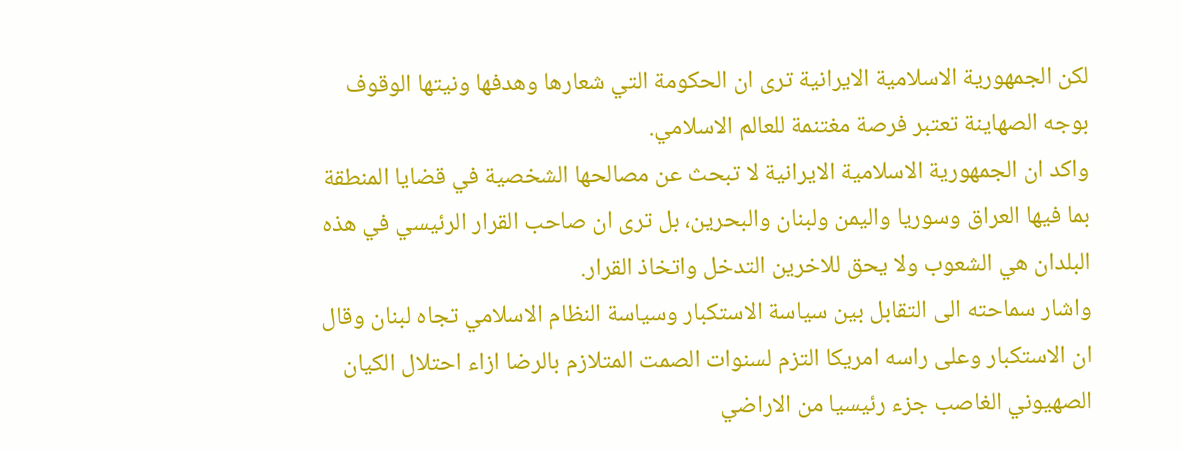لكن الجمهورية الاسلامية الايرانية ترى ان الحكومة التي شعارها وهدفها ونيتها الوقوف بوجه الصهاينة تعتبر فرصة مغتنمة للعالم الاسلامي.
واكد ان الجمهورية الاسلامية الايرانية لا تبحث عن مصالحها الشخصية في قضايا المنطقة بما فيها العراق وسوريا واليمن ولبنان والبحرين، بل ترى ان صاحب القرار الرئيسي في هذه البلدان هي الشعوب ولا يحق للاخرين التدخل واتخاذ القرار.
واشار سماحته الى التقابل بين سياسة الاستكبار وسياسة النظام الاسلامي تجاه لبنان وقال ان الاستكبار وعلى راسه امريكا التزم لسنوات الصمت المتلازم بالرضا ازاء احتلال الكيان الصهيوني الغاصب جزء رئيسيا من الاراضي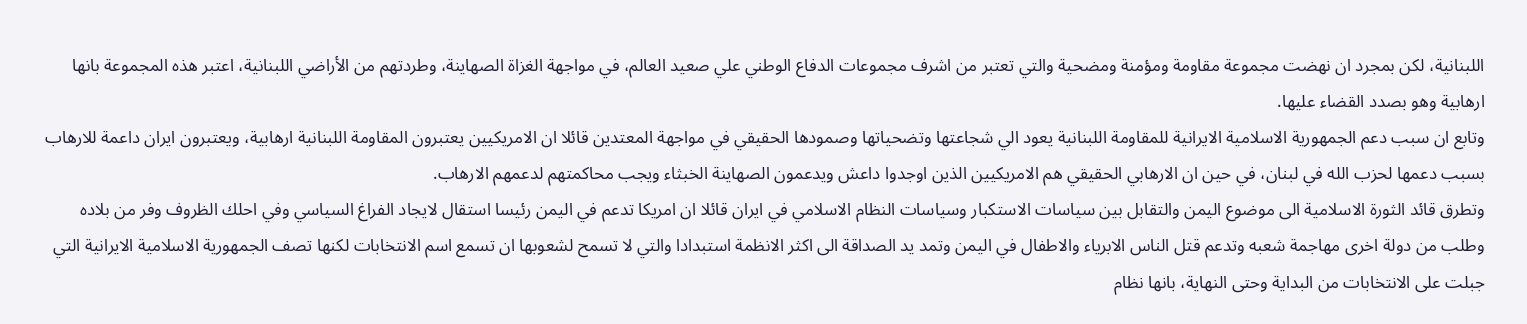اللبنانية، لكن بمجرد ان نهضت مجموعة مقاومة ومؤمنة ومضحية والتي تعتبر من اشرف مجموعات الدفاع الوطني علي صعيد العالم، في مواجهة الغزاة الصهاينة، وطردتهم من الأراضي اللبنانية، اعتبر هذه المجموعة بانها ارهابية وهو بصدد القضاء عليها.
وتابع ان سبب دعم الجمهورية الاسلامية الايرانية للمقاومة اللبنانية يعود الي شجاعتها وتضحياتها وصمودها الحقيقي في مواجهة المعتدين قائلا ان الامريكيين يعتبرون المقاومة اللبنانية ارهابية، ويعتبرون ايران داعمة للارهاب بسبب دعمها لحزب الله في لبنان، في حين ان الارهابي الحقيقي هم الامريكيين الذين اوجدوا داعش ويدعمون الصهاينة الخبثاء ويجب محاكمتهم لدعمهم الارهاب.
وتطرق قائد الثورة الاسلامية الى موضوع اليمن والتقابل بين سياسات الاستكبار وسياسات النظام الاسلامي في ايران قائلا ان امريكا تدعم في اليمن رئيسا استقال لايجاد الفراغ السياسي وفي احلك الظروف وفر من بلاده وطلب من دولة اخرى مهاجمة شعبه وتدعم قتل الناس الابرياء والاطفال في اليمن وتمد يد الصداقة الى اكثر الانظمة استبدادا والتي لا تسمح لشعوبها ان تسمع اسم الانتخابات لكنها تصف الجمهورية الاسلامية الايرانية التي جبلت على الانتخابات من البداية وحتى النهاية، بانها نظام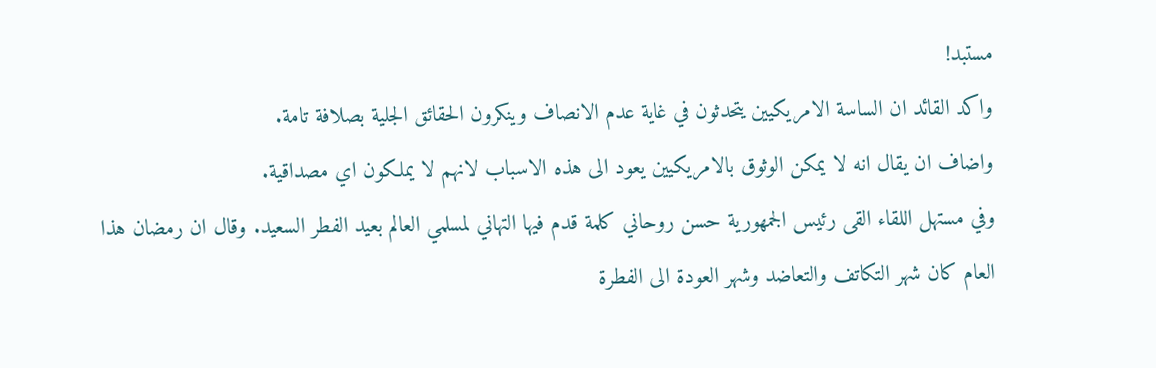مستبد!
واكد القائد ان الساسة الامريكيين يتحدثون في غاية عدم الانصاف وينكرون الحقائق الجلية بصلافة تامة.
واضاف ان يقال انه لا يمكن الوثوق بالامريكيين يعود الى هذه الاسباب لانهم لا يملكون اي مصداقية.
وفي مستهل اللقاء القى رئيس الجمهورية حسن روحاني كلمة قدم فيها التهاني لمسلمي العالم بعيد الفطر السعيد. وقال ان رمضان هذا العام كان شهر التكاتف والتعاضد وشهر العودة الى الفطرة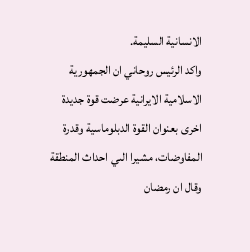الانسانية السليمة.
واكد الرئيس روحاني ان الجمهورية الاسلامية الايرانية عرضت قوة جديدة اخرى بعنوان القوة الدبلوماسية وقدرة المفاوضات، مشيرا الىي احداث المنطقة وقال ان رمضان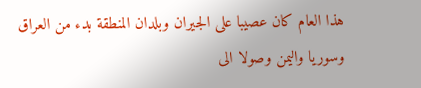هذا العام كان عصيبا على الجيران وبلدان المنطقة بدء من العراق وسوريا واليمن وصولا الى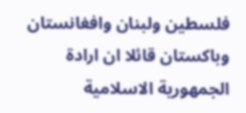فلسطين ولبنان وافغانستان وباكستان قائلا ان ارادة الجمهورية الاسلامية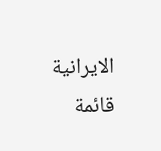الايرانية قائمة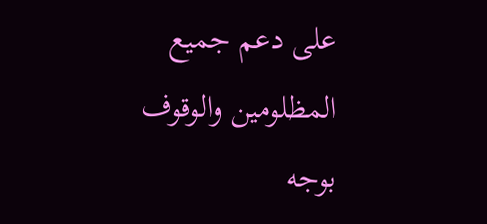على دعم جميع المظلومين والوقوف بوجه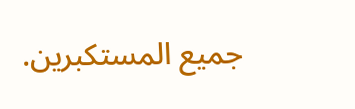جميع المستكبرين.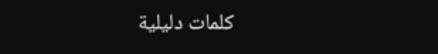كلمات دليلية